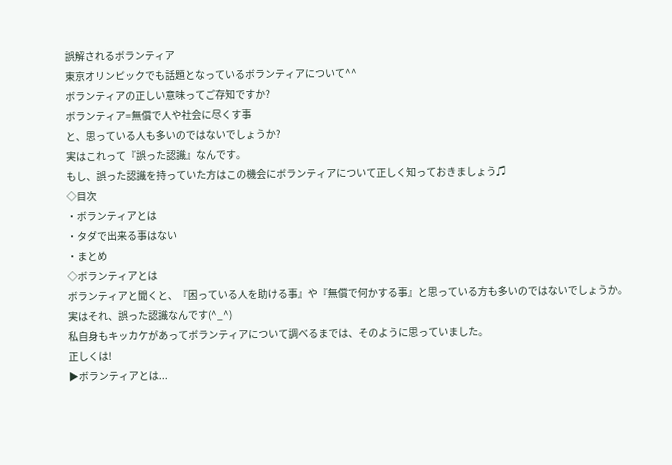誤解されるボランティア
東京オリンピックでも話題となっているボランティアについて^^
ボランティアの正しい意味ってご存知ですか?
ボランティア=無償で人や社会に尽くす事
と、思っている人も多いのではないでしょうか?
実はこれって『誤った認識』なんです。
もし、誤った認識を持っていた方はこの機会にボランティアについて正しく知っておきましょう♫
◇目次
・ボランティアとは
・タダで出来る事はない
・まとめ
◇ボランティアとは
ボランティアと聞くと、『困っている人を助ける事』や『無償で何かする事』と思っている方も多いのではないでしょうか。
実はそれ、誤った認識なんです(^_^)
私自身もキッカケがあってボランティアについて調べるまでは、そのように思っていました。
正しくは!
▶ボランティアとは...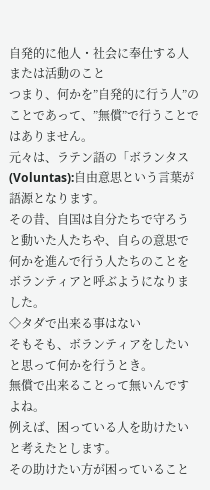自発的に他人・社会に奉仕する人または活動のこと
つまり、何かを”自発的に行う人”のことであって、”無償”で行うことではありません。
元々は、ラテン語の「ボランタス(Voluntas):自由意思という言葉が語源となります。
その昔、自国は自分たちで守ろうと動いた人たちや、自らの意思で何かを進んで行う人たちのことをボランティアと呼ぶようになりました。
◇タダで出来る事はない
そもそも、ボランティアをしたいと思って何かを行うとき。
無償で出来ることって無いんですよね。
例えば、困っている人を助けたいと考えたとします。
その助けたい方が困っていること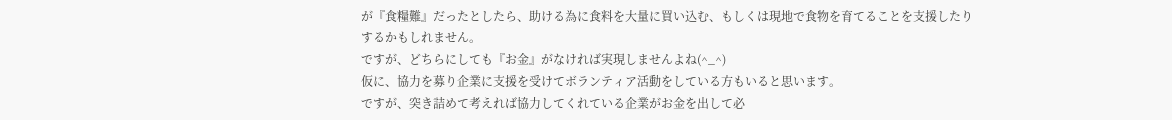が『食糧難』だったとしたら、助ける為に食料を大量に買い込む、もしくは現地で食物を育てることを支援したりするかもしれません。
ですが、どちらにしても『お金』がなければ実現しませんよね(^_^)
仮に、協力を募り企業に支援を受けてボランティア活動をしている方もいると思います。
ですが、突き詰めて考えれば協力してくれている企業がお金を出して必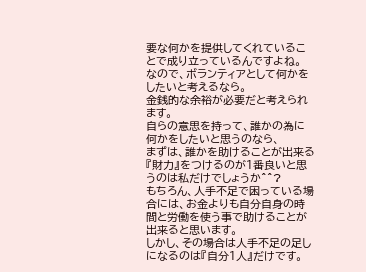要な何かを提供してくれていることで成り立っているんですよね。
なので、ボランティアとして何かをしたいと考えるなら。
金銭的な余裕が必要だと考えられます。
自らの意思を持って、誰かの為に何かをしたいと思うのなら、
まずは、誰かを助けることが出来る『財力』をつけるのが1番良いと思うのは私だけでしょうか^^?
もちろん、人手不足で困っている場合には、お金よりも自分自身の時間と労働を使う事で助けることが出来ると思います。
しかし、その場合は人手不足の足しになるのは『自分1人』だけです。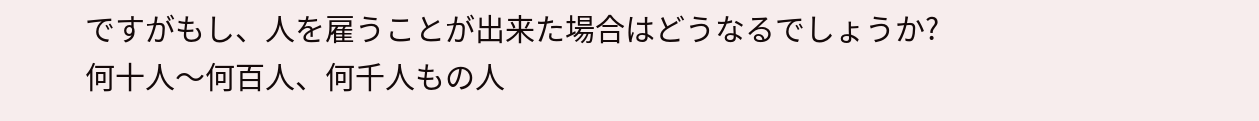ですがもし、人を雇うことが出来た場合はどうなるでしょうか?
何十人〜何百人、何千人もの人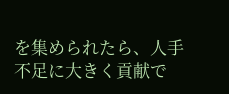を集められたら、人手不足に大きく貢献で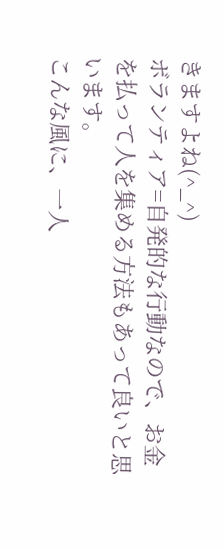きますよね(^_^)
ボランティア=自発的な行動なので、お金を払って人を集める方法もあって良いと思います。
こんな風に、一人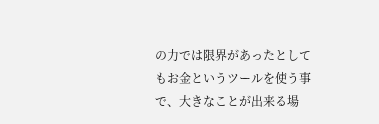の力では限界があったとしてもお金というツールを使う事で、大きなことが出来る場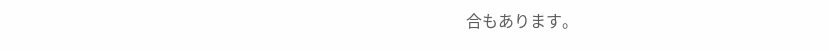合もあります。